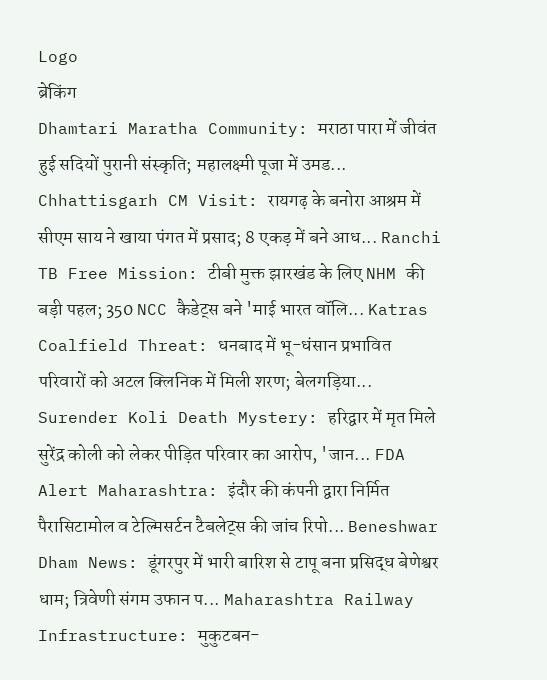Logo
ब्रेकिंग
Dhamtari Maratha Community: मराठा पारा में जीवंत हुई सदियों पुरानी संस्कृति; महालक्ष्मी पूजा में उमड... Chhattisgarh CM Visit: रायगढ़ के बनोरा आश्रम में सीएम साय ने खाया पंगत में प्रसाद; 8 एकड़ में बने आध... Ranchi TB Free Mission: टीबी मुक्त झारखंड के लिए NHM की बड़ी पहल; 350 NCC कैडेट्स बने 'माई भारत वॉलि... Katras Coalfield Threat: धनबाद में भू-धंसान प्रभावित परिवारों को अटल क्लिनिक में मिली शरण; बेलगड़िया... Surender Koli Death Mystery: हरिद्वार में मृत मिले सुरेंद्र कोली को लेकर पीड़ित परिवार का आरोप, 'जान... FDA Alert Maharashtra: इंदौर की कंपनी द्वारा निर्मित पैरासिटामोल व टेल्मिसर्टन टैबलेट्स की जांच रिपो... Beneshwar Dham News: डूंगरपुर में भारी बारिश से टापू बना प्रसिद्ध बेणेश्वर धाम; त्रिवेणी संगम उफान प... Maharashtra Railway Infrastructure: मुकुटबन-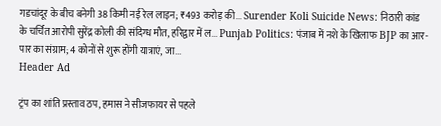गडचांदूर के बीच बनेगी 38 किमी नई रेल लाइन; ₹493 करोड़ की... Surender Koli Suicide News: निठारी कांड के चर्चित आरोपी सुरेंद्र कोली की संदिग्ध मौत, हरिद्वार में ल... Punjab Politics: पंजाब में नशे के खिलाफ BJP का आर-पार का संग्राम; 4 कोनों से शुरू होंगी यात्राएं, जा...
Header Ad

ट्रंप का शांति प्रस्ताव ठप, हमास ने सीजफायर से पहले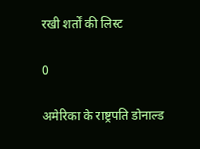रखी शर्तों की लिस्ट

0

अमेरिका के राष्ट्रपति डोनाल्ड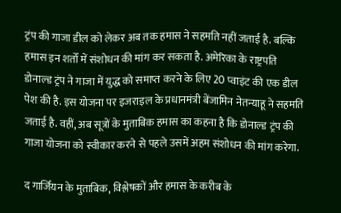ट्रंप की गाजा डील को लेकर अब तक हमास ने सहमति नहीं जताई है. बल्कि हमास इन शर्तों में संशोधन की मांग कर सकता है. अमेरिका के राष्ट्रपति डोनाल्ड ट्रंप ने गाजा में युद्ध को समाप्त करने के लिए 20 प्वाइंट की एक डील पेश की है. इस योजना पर इजराइल के प्रधानमंत्री बेंजामिन नेतन्याहू ने सहमति जताई है. वहीं, अब सूत्रों के मुताबिक हमास का कहना है कि डोनाल्ड ट्रंप की गाजा योजना को स्वीकार करने से पहले उसमें अहम संशोधन की मांग करेगा.

द गार्जियन के मुताबिक, विश्लेषकों और हमास के करीब के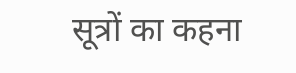सूत्रों का कहना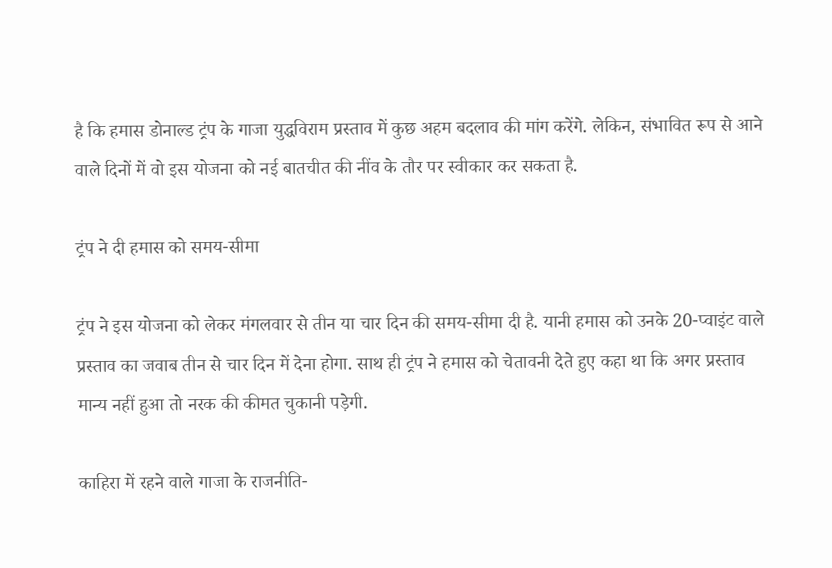है कि हमास डोनाल्ड ट्रंप के गाजा युद्धविराम प्रस्ताव में कुछ अहम बदलाव की मांग करेंगे. लेकिन, संभावित रूप से आने वाले दिनों में वो इस योजना को नई बातचीत की नींव के तौर पर स्वीकार कर सकता है.

ट्रंप ने दी हमास को समय-सीमा

ट्रंप ने इस योजना को लेकर मंगलवार से तीन या चार दिन की समय-सीमा दी है. यानी हमास को उनके 20-प्वाइंट वाले प्रस्ताव का जवाब तीन से चार दिन में देना होगा. साथ ही ट्रंप ने हमास को चेतावनी देते हुए कहा था कि अगर प्रस्ताव मान्य नहीं हुआ तो नरक की कीमत चुकानी पड़ेगी.

काहिरा में रहने वाले गाजा के राजनीति-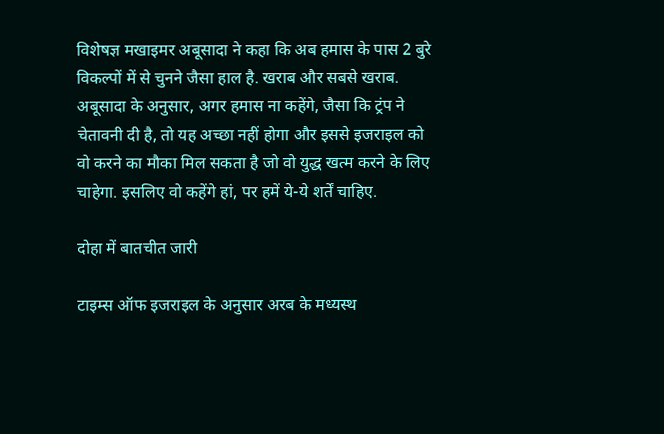विशेषज्ञ मखाइमर अबूसादा ने कहा कि अब हमास के पास 2 बुरे विकल्पों में से चुनने जैसा हाल है. खराब और सबसे खराब. अबूसादा के अनुसार, अगर हमास ना कहेंगे, जैसा कि ट्रंप ने चेतावनी दी है, तो यह अच्छा नहीं होगा और इससे इजराइल को वो करने का मौका मिल सकता है जो वो युद्ध खत्म करने के लिए चाहेगा. इसलिए वो कहेंगे हां, पर हमें ये-ये शर्तें चाहिए.

दोहा में बातचीत जारी

टाइम्स ऑफ इजराइल के अनुसार अरब के मध्यस्थ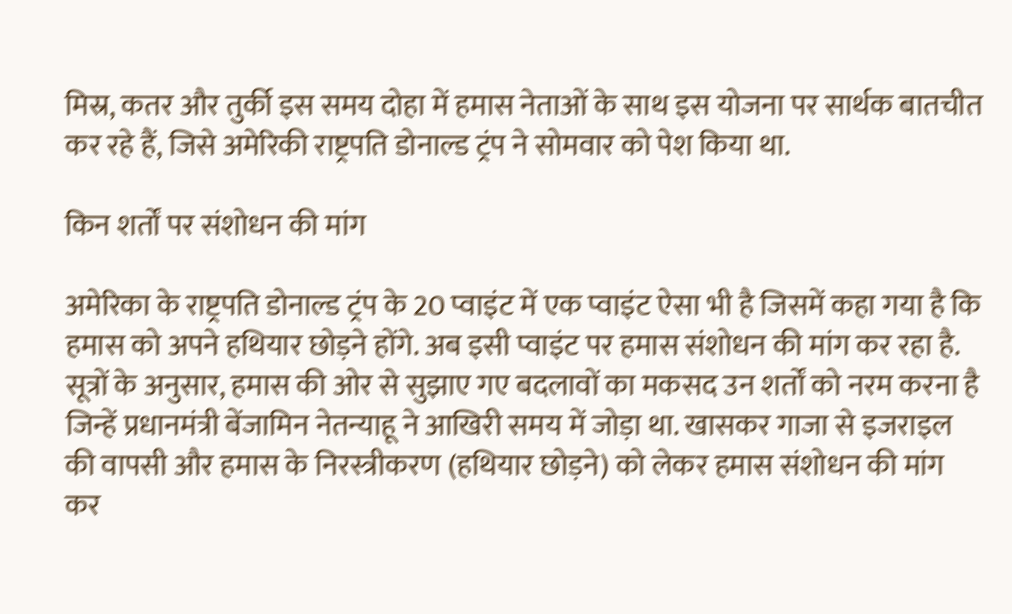मिस्र, कतर और तुर्की इस समय दोहा में हमास नेताओं के साथ इस योजना पर सार्थक बातचीत कर रहे हैं, जिसे अमेरिकी राष्ट्रपति डोनाल्ड ट्रंप ने सोमवार को पेश किया था.

किन शर्तों पर संशोधन की मांग

अमेरिका के राष्ट्रपति डोनाल्ड ट्रंप के 20 प्वाइंट में एक प्वाइंट ऐसा भी है जिसमें कहा गया है कि हमास को अपने हथियार छोड़ने होंगे. अब इसी प्वाइंट पर हमास संशोधन की मांग कर रहा है. सूत्रों के अनुसार, हमास की ओर से सुझाए गए बदलावों का मकसद उन शर्तों को नरम करना है जिन्हें प्रधानमंत्री बेंजामिन नेतन्याहू ने आखिरी समय में जोड़ा था. खासकर गाजा से इजराइल की वापसी और हमास के निरस्त्रीकरण (हथियार छोड़ने) को लेकर हमास संशोधन की मांग कर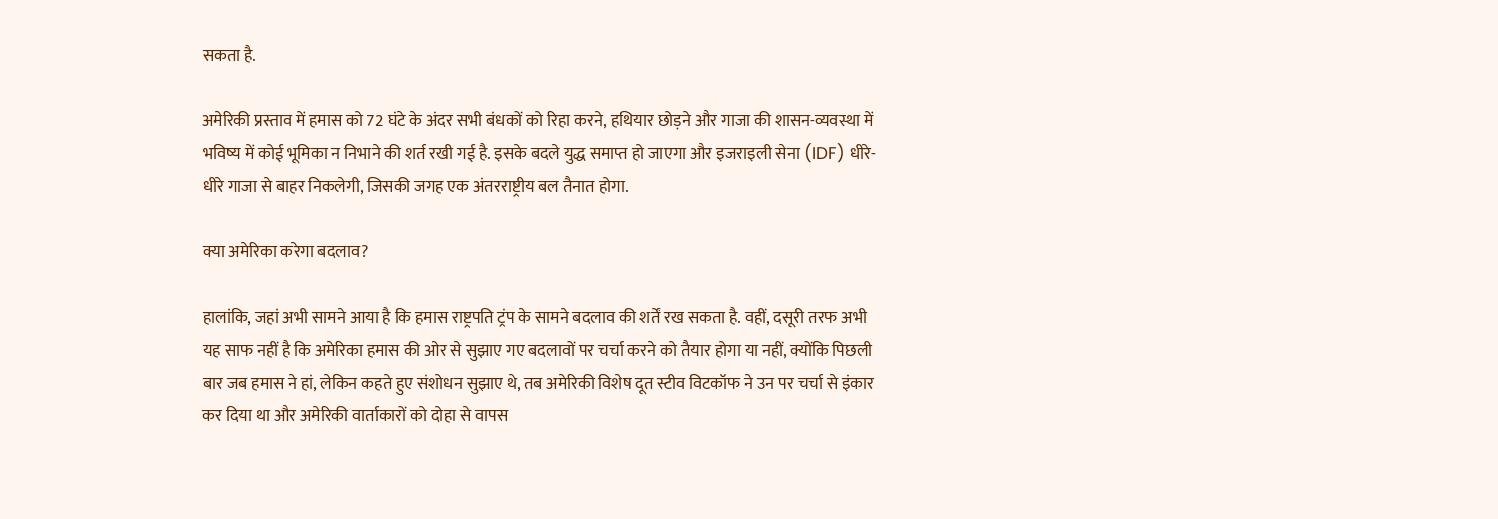सकता है.

अमेरिकी प्रस्ताव में हमास को 72 घंटे के अंदर सभी बंधकों को रिहा करने, हथियार छोड़ने और गाजा की शासन-व्यवस्था में भविष्य में कोई भूमिका न निभाने की शर्त रखी गई है. इसके बदले युद्ध समाप्त हो जाएगा और इजराइली सेना (IDF) धीरे-धीरे गाजा से बाहर निकलेगी, जिसकी जगह एक अंतरराष्ट्रीय बल तैनात होगा.

क्या अमेरिका करेगा बदलाव?

हालांकि, जहां अभी सामने आया है कि हमास राष्ट्रपति ट्रंप के सामने बदलाव की शर्तें रख सकता है. वहीं, दसूरी तरफ अभी यह साफ नहीं है कि अमेरिका हमास की ओर से सुझाए गए बदलावों पर चर्चा करने को तैयार होगा या नहीं, क्योंकि पिछली बार जब हमास ने हां, लेकिन कहते हुए संशोधन सुझाए थे, तब अमेरिकी विशेष दूत स्टीव विटकॉफ ने उन पर चर्चा से इंकार कर दिया था और अमेरिकी वार्ताकारों को दोहा से वापस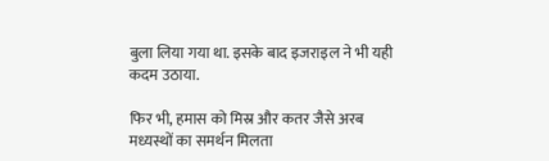बुला लिया गया था. इसके बाद इजराइल ने भी यही कदम उठाया.

फिर भी, हमास को मिस्र और कतर जैसे अरब मध्यस्थों का समर्थन मिलता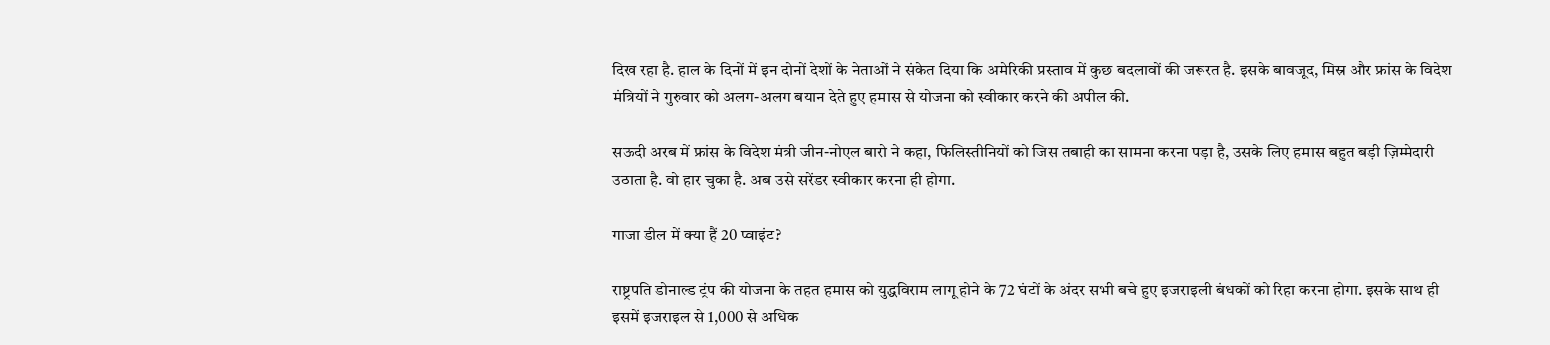दिख रहा है. हाल के दिनों में इन दोनों देशों के नेताओं ने संकेत दिया कि अमेरिकी प्रस्ताव में कुछ बदलावों की जरूरत है. इसके बावजूद, मिस्र और फ्रांस के विदेश मंत्रियों ने गुरुवार को अलग-अलग बयान देते हुए हमास से योजना को स्वीकार करने की अपील की.

सऊदी अरब में फ्रांस के विदेश मंत्री जीन-नोएल बारो ने कहा, फिलिस्तीनियों को जिस तबाही का सामना करना पड़ा है, उसके लिए हमास बहुत बड़ी ज़िम्मेदारी उठाता है. वो हार चुका है. अब उसे सरेंडर स्वीकार करना ही होगा.

गाजा डील में क्या हैं 20 प्वाइंट?

राष्ट्रपति डोनाल्ड ट्रंप की योजना के तहत हमास को युद्धविराम लागू होने के 72 घंटों के अंदर सभी बचे हुए इजराइली बंधकों को रिहा करना होगा. इसके साथ ही इसमें इजराइल से 1,000 से अधिक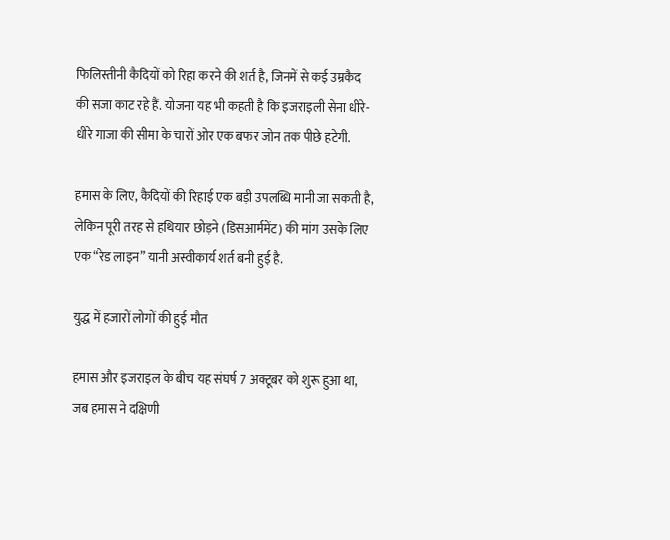फिलिस्तीनी कैदियों को रिहा करने की शर्त है, जिनमें से कई उम्रकैद की सजा काट रहे हैं. योजना यह भी कहती है कि इजराइली सेना धीरे-धीरे गाजा की सीमा के चारों ओर एक बफर जोन तक पीछे हटेगी.

हमास के लिए, कैदियों की रिहाई एक बड़ी उपलब्धि मानी जा सकती है, लेकिन पूरी तरह से हथियार छोड़ने (डिसआर्ममेंट) की मांग उसके लिए एक “रेड लाइन” यानी अस्वीकार्य शर्त बनी हुई है.

युद्ध में हजारों लोगों की हुई मौत

हमास और इजराइल के बीच यह संघर्ष 7 अक्टूबर को शुरू हुआ था, जब हमास ने दक्षिणी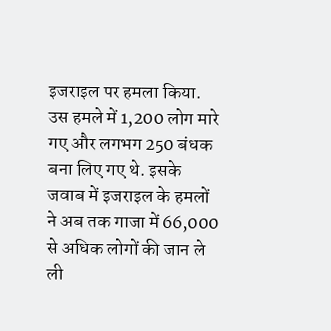इजराइल पर हमला किया. उस हमले में 1,200 लोग मारे गए और लगभग 250 बंधक बना लिए गए थे. इसके जवाब में इजराइल के हमलों ने अब तक गाजा में 66,000 से अधिक लोगों की जान ले ली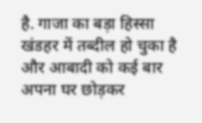है. गाजा का बड़ा हिस्सा खंडहर में तब्दील हो चुका है और आबादी को कई बार अपना घर छोड़कर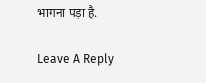भागना पड़ा है.

Leave A Reply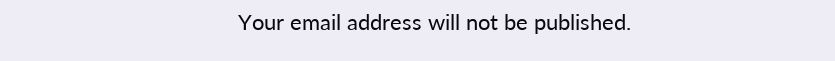Your email address will not be published.